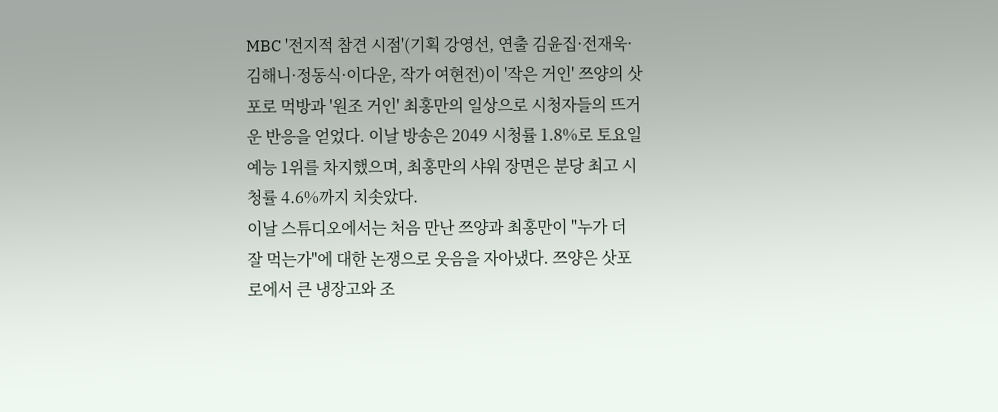MBC '전지적 참견 시점'(기획 강영선, 연출 김윤집·전재욱·김해니·정동식·이다운, 작가 여현전)이 '작은 거인' 쯔양의 삿포로 먹방과 '원조 거인' 최홍만의 일상으로 시청자들의 뜨거운 반응을 얻었다. 이날 방송은 2049 시청률 1.8%로 토요일 예능 1위를 차지했으며, 최홍만의 샤워 장면은 분당 최고 시청률 4.6%까지 치솟았다.
이날 스튜디오에서는 처음 만난 쯔양과 최홍만이 "누가 더 잘 먹는가"에 대한 논쟁으로 웃음을 자아냈다. 쯔양은 삿포로에서 큰 냉장고와 조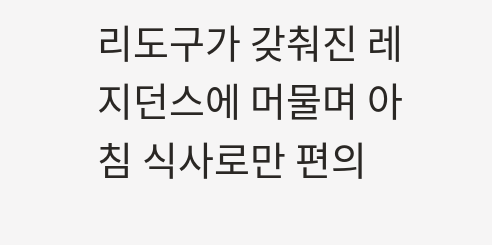리도구가 갖춰진 레지던스에 머물며 아침 식사로만 편의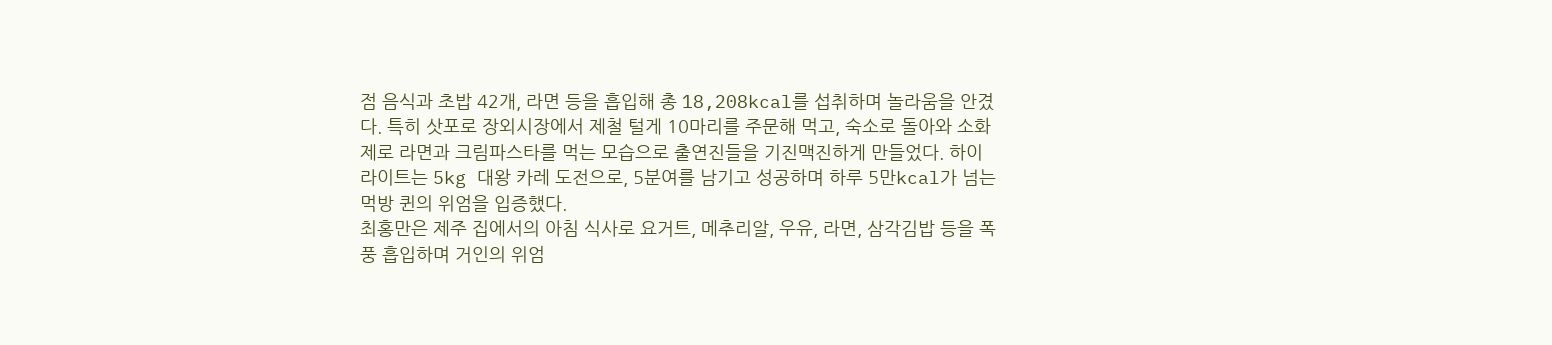점 음식과 초밥 42개, 라면 등을 흡입해 총 18,208kcal를 섭취하며 놀라움을 안겼다. 특히 삿포로 장외시장에서 제철 털게 10마리를 주문해 먹고, 숙소로 돌아와 소화제로 라면과 크림파스타를 먹는 모습으로 출연진들을 기진맥진하게 만들었다. 하이라이트는 5kg 대왕 카레 도전으로, 5분여를 남기고 성공하며 하루 5만kcal가 넘는 먹방 퀸의 위엄을 입증했다.
최홍만은 제주 집에서의 아침 식사로 요거트, 메추리알, 우유, 라면, 삼각김밥 등을 폭풍 흡입하며 거인의 위엄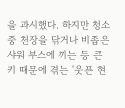을 과시했다. 하지만 청소 중 천장을 닦거나 비좁은 샤워 부스에 끼는 등 큰 키 때문에 겪는 '웃픈 현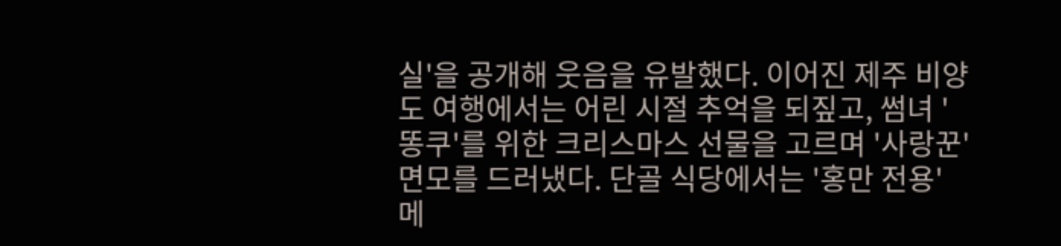실'을 공개해 웃음을 유발했다. 이어진 제주 비양도 여행에서는 어린 시절 추억을 되짚고, 썸녀 '똥쿠'를 위한 크리스마스 선물을 고르며 '사랑꾼' 면모를 드러냈다. 단골 식당에서는 '홍만 전용' 메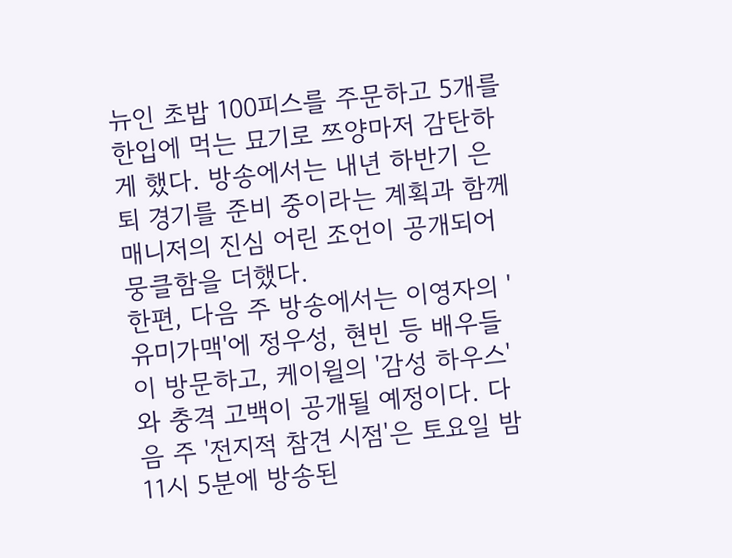뉴인 초밥 100피스를 주문하고 5개를 한입에 먹는 묘기로 쯔양마저 감탄하게 했다. 방송에서는 내년 하반기 은퇴 경기를 준비 중이라는 계획과 함께 매니저의 진심 어린 조언이 공개되어 뭉클함을 더했다.
한편, 다음 주 방송에서는 이영자의 '유미가맥'에 정우성, 현빈 등 배우들이 방문하고, 케이윌의 '감성 하우스'와 충격 고백이 공개될 예정이다. 다음 주 '전지적 참견 시점'은 토요일 밤 11시 5분에 방송된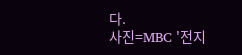다.
사진=MBC '전지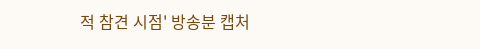적 참견 시점' 방송분 캡처